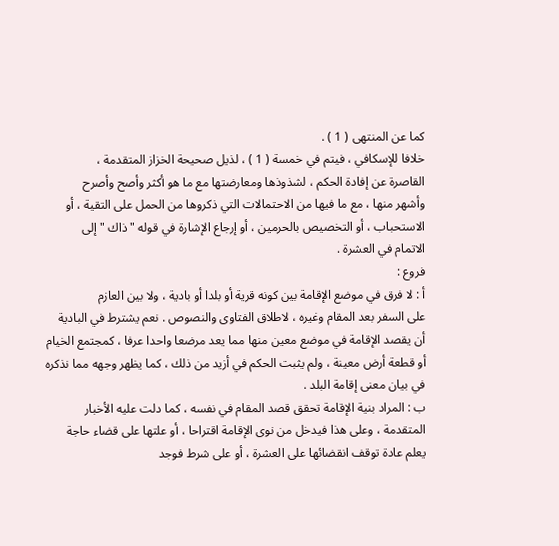كما عن المنتهى ( 1 ) .
خلافا للإسكافي ، فيتم في خمسة ( 1 ) ، لذيل صحيحة الخزاز المتقدمة ،
القاصرة عن إفادة الحكم ، لشذوذها ومعارضتها مع ما هو أكثر وأصح وأصرح
وأشهر منها ، مع ما فيها من الاحتمالات التي ذكروها من الحمل على التقية ، أو
الاستحباب ، أو التخصيص بالحرمين ، أو إرجاع الإشارة في قوله " ذاك " إلى
الاتمام في العشرة .
فروع :
أ : لا فرق في موضع الإقامة بين كونه قرية أو بلدا أو بادية ، ولا بين العازم
على السفر بعد المقام وغيره ، لاطلاق الفتاوى والنصوص . نعم يشترط في البادية
أن يقصد الإقامة في موضع معين منها مما يعد مرضعا واحدا عرفا ، كمجتمع الخيام
أو قطعة أرض معينة ، ولم يثبت الحكم في أزيد من ذلك ، كما يظهر وجهه مما نذكره
في بيان معنى إقامة البلد .
ب : المراد بنية الإقامة تحقق قصد المقام في نفسه ، كما دلت عليه الأخبار
المتقدمة ، وعلى هذا فيدخل من نوى الإقامة اقتراحا ، أو علتها على قضاء حاجة
يعلم عادة توقف انقضائها على العشرة ، أو على شرط فوجد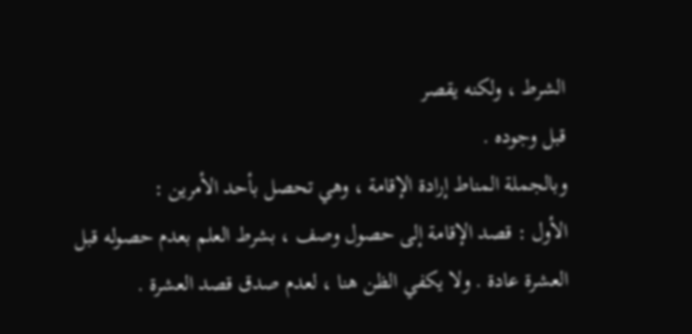الشرط ، ولكنه يقصر
قبل وجوده .
وبالجملة المناط إرادة الإقامة ، وهي تحصل بأحد الأمرين :
الأول : قصد الإقامة إلى حصول وصف ، بشرط العلم بعدم حصوله قبل
العشرة عادة . ولا يكفي الظن هنا ، لعدم صدق قصد العشرة .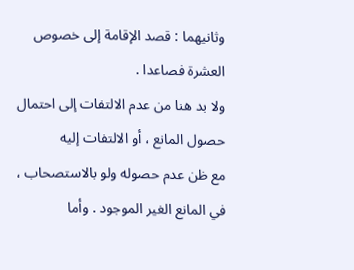وثانيهما : قصد الإقامة إلى خصوص العشرة فصاعدا .
ولا بد هنا من عدم الالتفات إلى احتمال حصول المانع ، أو الالتفات إليه
مع ظن عدم حصوله ولو بالاستصحاب ، في المانع الغير الموجود . وأما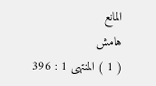المانع
هامش
( 1 ) المنتهى 1 : 396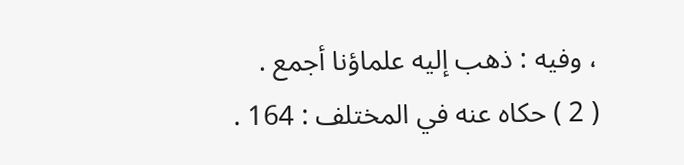، وفيه : ذهب إليه علماؤنا أجمع .
( 2 ) حكاه عنه في المختلف : 164 .